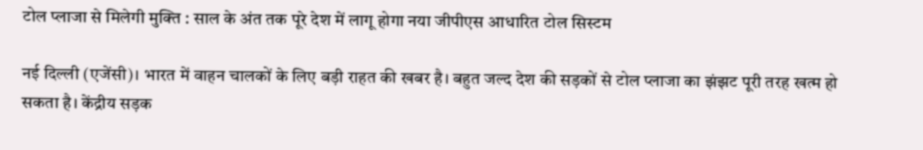टोल प्लाजा से मिलेगी मुक्ति : साल के अंत तक पूरे देश में लागू होगा नया जीपीएस आधारित टोल सिस्टम

नई दिल्ली (एजेंसी)। भारत में वाहन चालकों के लिए बड़ी राहत की खबर है। बहुत जल्द देश की सड़कों से टोल प्लाजा का झंझट पूरी तरह खत्म हो सकता है। केंद्रीय सड़क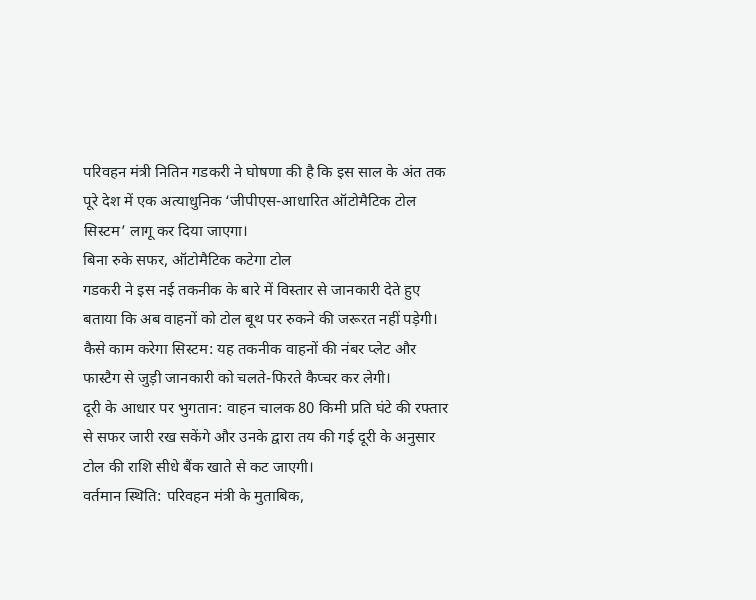परिवहन मंत्री नितिन गडकरी ने घोषणा की है कि इस साल के अंत तक पूरे देश में एक अत्याधुनिक ‘जीपीएस-आधारित ऑटोमैटिक टोल सिस्टम’ लागू कर दिया जाएगा।
बिना रुके सफर, ऑटोमैटिक कटेगा टोल
गडकरी ने इस नई तकनीक के बारे में विस्तार से जानकारी देते हुए बताया कि अब वाहनों को टोल बूथ पर रुकने की जरूरत नहीं पड़ेगी।
कैसे काम करेगा सिस्टम: यह तकनीक वाहनों की नंबर प्लेट और फास्टैग से जुड़ी जानकारी को चलते-फिरते कैप्चर कर लेगी।
दूरी के आधार पर भुगतान: वाहन चालक 80 किमी प्रति घंटे की रफ्तार से सफर जारी रख सकेंगे और उनके द्वारा तय की गई दूरी के अनुसार टोल की राशि सीधे बैंक खाते से कट जाएगी।
वर्तमान स्थिति: परिवहन मंत्री के मुताबिक,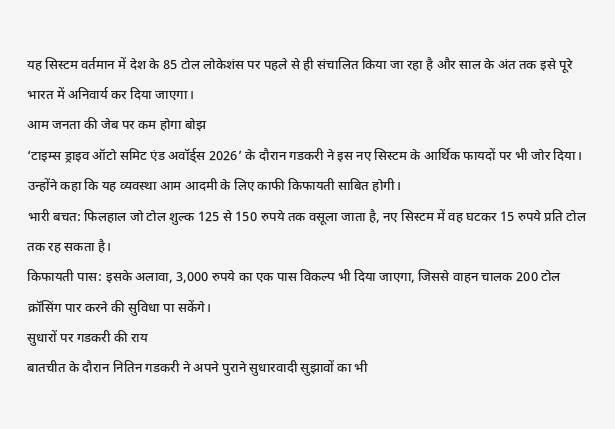यह सिस्टम वर्तमान में देश के 85 टोल लोकेशंस पर पहले से ही संचालित किया जा रहा है और साल के अंत तक इसे पूरे भारत में अनिवार्य कर दिया जाएगा।
आम जनता की जेब पर कम होगा बोझ
‘टाइम्स ड्राइव ऑटो समिट एंड अवॉर्ड्स 2026’ के दौरान गडकरी ने इस नए सिस्टम के आर्थिक फायदों पर भी जोर दिया। उन्होंने कहा कि यह व्यवस्था आम आदमी के लिए काफी किफायती साबित होगी।
भारी बचत: फिलहाल जो टोल शुल्क 125 से 150 रुपये तक वसूला जाता है, नए सिस्टम में वह घटकर 15 रुपये प्रति टोल तक रह सकता है।
किफायती पास: इसके अलावा, 3,000 रुपये का एक पास विकल्प भी दिया जाएगा, जिससे वाहन चालक 200 टोल क्रॉसिंग पार करने की सुविधा पा सकेंगे।
सुधारों पर गडकरी की राय
बातचीत के दौरान नितिन गडकरी ने अपने पुराने सुधारवादी सुझावों का भी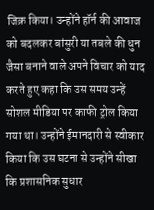जिक्र किया। उन्होंने हॉर्न की आवाज को बदलकर बांसुरी या तबले की धुन जैसा बनाने वाले अपने विचार को याद करते हुए कहा कि उस समय उन्हें सोशल मीडिया पर काफी ट्रोल किया गया था। उन्होंने ईमानदारी से स्वीकार किया कि उस घटना से उन्होंने सीखा कि प्रशासनिक सुधार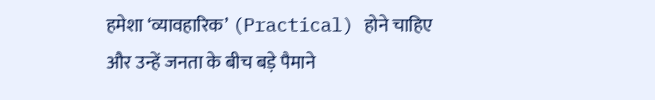हमेशा ‘व्यावहारिक’ (Practical) होने चाहिए और उन्हें जनता के बीच बड़े पैमाने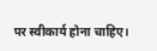पर स्वीकार्य होना चाहिए।